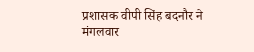प्रशासक वीपी सिंह बदनौर ने मंगलवार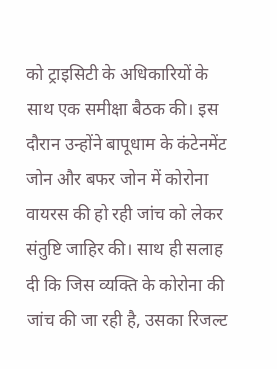को ट्राइसिटी के अधिकारियों के साथ एक समीक्षा बैठक की। इस दौरान उन्होंने बापूधाम के कंटेनमेंट जोन और बफर जोन में कोरोना वायरस की हो रही जांच को लेकर संतुष्टि जाहिर की। साथ ही सलाह दी कि जिस व्यक्ति के कोरोना की जांच की जा रही है, उसका रिजल्ट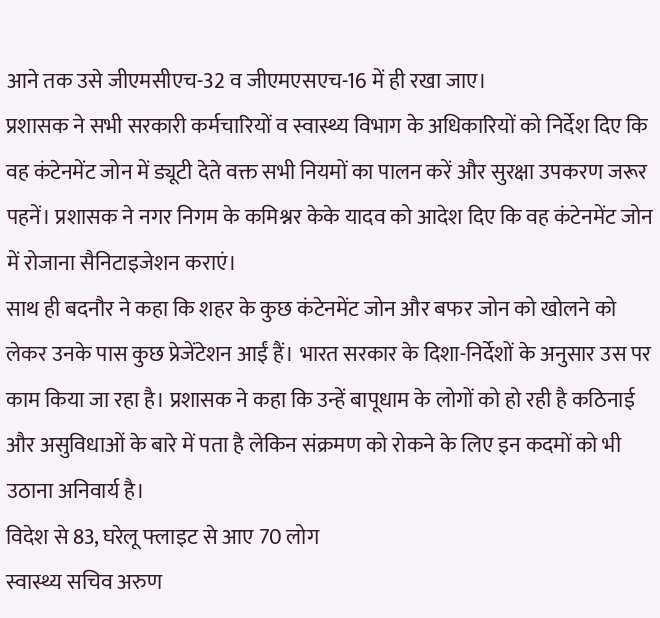आने तक उसे जीएमसीएच-32 व जीएमएसएच-16 में ही रखा जाए।
प्रशासक ने सभी सरकारी कर्मचारियों व स्वास्थ्य विभाग के अधिकारियों को निर्देश दिए कि वह कंटेनमेंट जोन में ड्यूटी देते वक्त सभी नियमों का पालन करें और सुरक्षा उपकरण जरूर पहनें। प्रशासक ने नगर निगम के कमिश्नर केके यादव को आदेश दिए कि वह कंटेनमेंट जोन में रोजाना सैनिटाइजेशन कराएं।
साथ ही बदनौर ने कहा कि शहर के कुछ कंटेनमेंट जोन और बफर जोन को खोलने को लेकर उनके पास कुछ प्रेजेंटेशन आईं हैं। भारत सरकार के दिशा-निर्देशों के अनुसार उस पर काम किया जा रहा है। प्रशासक ने कहा कि उन्हें बापूधाम के लोगों को हो रही है कठिनाई और असुविधाओं के बारे में पता है लेकिन संक्रमण को रोकने के लिए इन कदमों को भी उठाना अनिवार्य है।
विदेश से 83, घरेलू फ्लाइट से आए 70 लोग
स्वास्थ्य सचिव अरुण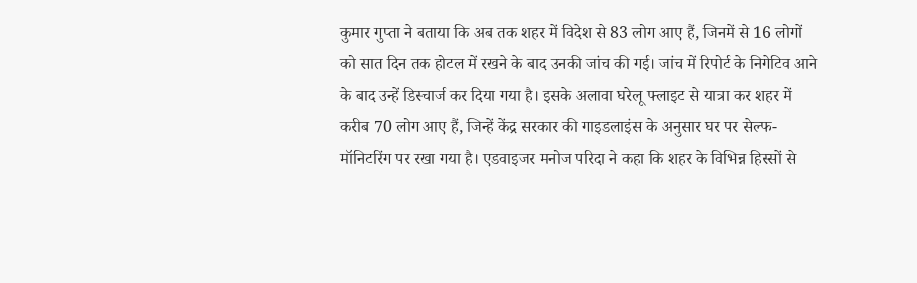कुमार गुप्ता ने बताया कि अब तक शहर में विदेश से 83 लोग आए हैं, जिनमें से 16 लोगों को सात दिन तक होटल में रखने के बाद उनकी जांच की गई। जांच में रिपोर्ट के निगेटिव आने के बाद उन्हें डिस्चार्ज कर दिया गया है। इसके अलावा घरेलू फ्लाइट से यात्रा कर शहर में करीब 70 लोग आए हैं, जिन्हें केंद्र सरकार की गाइडलाइंस के अनुसार घर पर सेल्फ-मॉनिटरिंग पर रखा गया है। एडवाइजर मनोज परिदा ने कहा कि शहर के विभिन्न हिस्सों से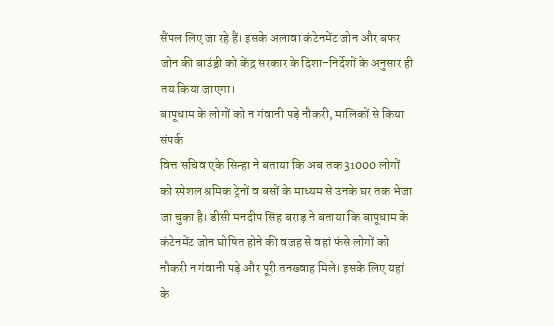सैंपल लिए जा रहे हैं। इसके अलावा कंटेनमेंट जोन और बफर जोन की बाउंड्री को केंद्र सरकार के दिशा-निर्देशों के अनुसार ही तय किया जाएगा।
बापूधाम के लोगों को न गंवानी पड़े नौकरी, मालिकों से किया संपर्क
वित्त सचिव एके सिन्हा ने बताया कि अब तक 31000 लोगों को स्पेशल श्रमिक ट्रेनों व बसों के माध्यम से उनके घर तक भेजा जा चुका है। डीसी मनदीप सिंह बराड़ ने बताया कि बापूधाम के कंटेनमेंट जोन घोषित होने की वजह से वहां फंसे लोगों को नौकरी न गंवानी पड़े और पूरी तनख्वाह मिले। इसके लिए यहां के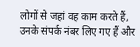लोगों से जहां वह काम करते हैं, उनके संपर्क नंबर लिए गए हैं और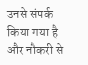उनसे संपर्क किया गया है और नौकरी से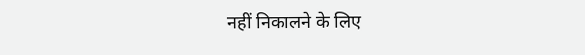नहीं निकालने के लिए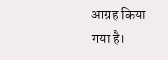आग्रह किया गया है।